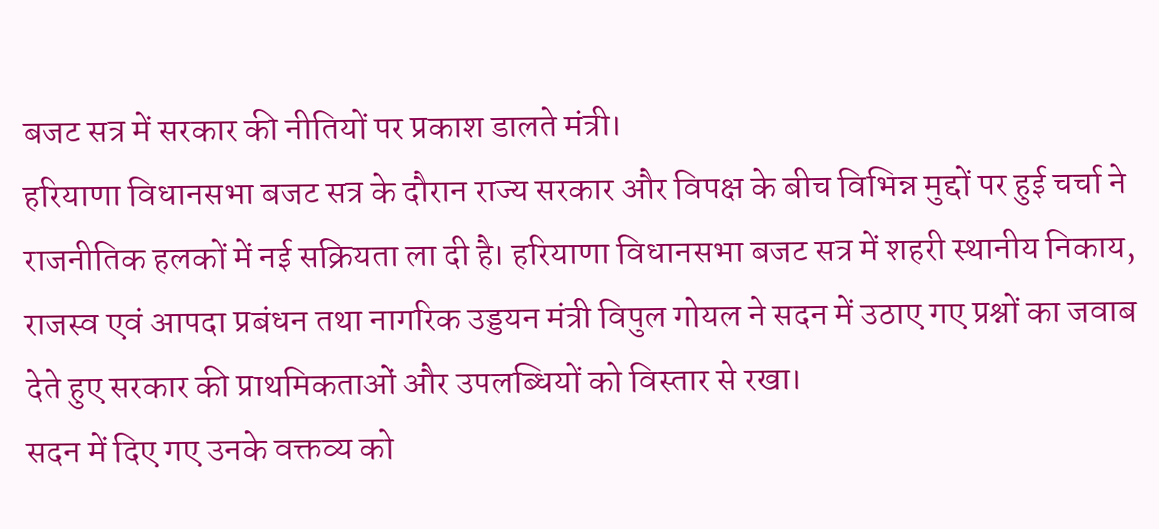बजट सत्र में सरकार की नीतियों पर प्रकाश डालते मंत्री।
हरियाणा विधानसभा बजट सत्र के दौरान राज्य सरकार और विपक्ष के बीच विभिन्न मुद्दों पर हुई चर्चा ने राजनीतिक हलकों में नई सक्रियता ला दी है। हरियाणा विधानसभा बजट सत्र में शहरी स्थानीय निकाय, राजस्व एवं आपदा प्रबंधन तथा नागरिक उड्डयन मंत्री विपुल गोयल ने सदन में उठाए गए प्रश्नों का जवाब देते हुए सरकार की प्राथमिकताओं और उपलब्धियों को विस्तार से रखा।
सदन में दिए गए उनके वक्तव्य को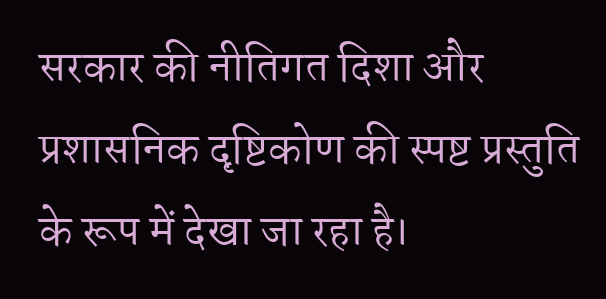सरकार की नीतिगत दिशा और प्रशासनिक दृष्टिकोण की स्पष्ट प्रस्तुति के रूप में देखा जा रहा है।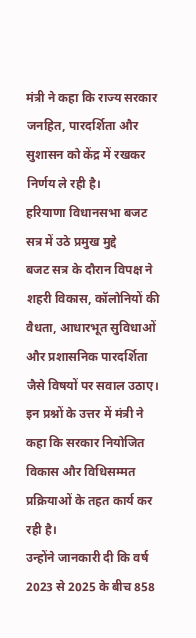मंत्री ने कहा कि राज्य सरकार जनहित, पारदर्शिता और सुशासन को केंद्र में रखकर निर्णय ले रही है।
हरियाणा विधानसभा बजट सत्र में उठे प्रमुख मुद्दे
बजट सत्र के दौरान विपक्ष ने शहरी विकास, कॉलोनियों की वैधता, आधारभूत सुविधाओं और प्रशासनिक पारदर्शिता जैसे विषयों पर सवाल उठाए। इन प्रश्नों के उत्तर में मंत्री ने कहा कि सरकार नियोजित विकास और विधिसम्मत प्रक्रियाओं के तहत कार्य कर रही है।
उन्होंने जानकारी दी कि वर्ष 2023 से 2025 के बीच 858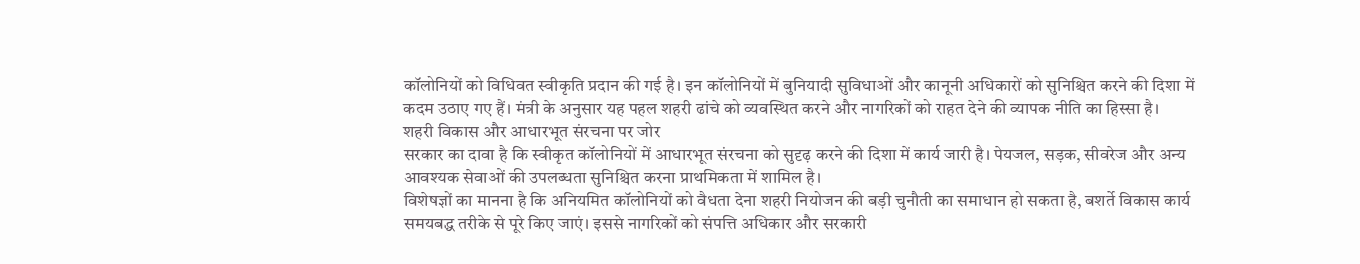कॉलोनियों को विधिवत स्वीकृति प्रदान की गई है। इन कॉलोनियों में बुनियादी सुविधाओं और कानूनी अधिकारों को सुनिश्चित करने की दिशा में कदम उठाए गए हैं। मंत्री के अनुसार यह पहल शहरी ढांचे को व्यवस्थित करने और नागरिकों को राहत देने की व्यापक नीति का हिस्सा है।
शहरी विकास और आधारभूत संरचना पर जोर
सरकार का दावा है कि स्वीकृत कॉलोनियों में आधारभूत संरचना को सुदृढ़ करने की दिशा में कार्य जारी है। पेयजल, सड़क, सीवरेज और अन्य आवश्यक सेवाओं की उपलब्धता सुनिश्चित करना प्राथमिकता में शामिल है।
विशेषज्ञों का मानना है कि अनियमित कॉलोनियों को वैधता देना शहरी नियोजन की बड़ी चुनौती का समाधान हो सकता है, बशर्ते विकास कार्य समयबद्ध तरीके से पूरे किए जाएं। इससे नागरिकों को संपत्ति अधिकार और सरकारी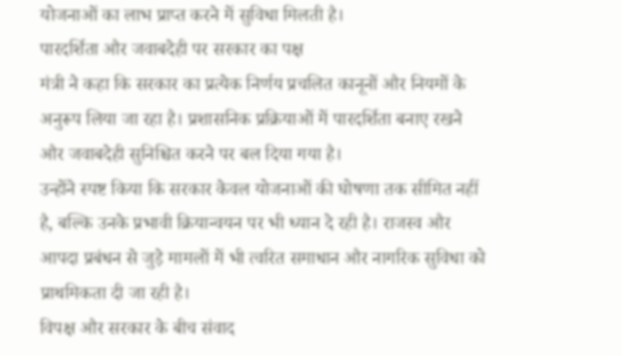योजनाओं का लाभ प्राप्त करने में सुविधा मिलती है।
पारदर्शिता और जवाबदेही पर सरकार का पक्ष
मंत्री ने कहा कि सरकार का प्रत्येक निर्णय प्रचलित कानूनों और नियमों के अनुरूप लिया जा रहा है। प्रशासनिक प्रक्रियाओं में पारदर्शिता बनाए रखने और जवाबदेही सुनिश्चित करने पर बल दिया गया है।
उन्होंने स्पष्ट किया कि सरकार केवल योजनाओं की घोषणा तक सीमित नहीं है, बल्कि उनके प्रभावी क्रियान्वयन पर भी ध्यान दे रही है। राजस्व और आपदा प्रबंधन से जुड़े मामलों में भी त्वरित समाधान और नागरिक सुविधा को प्राथमिकता दी जा रही है।
विपक्ष और सरकार के बीच संवाद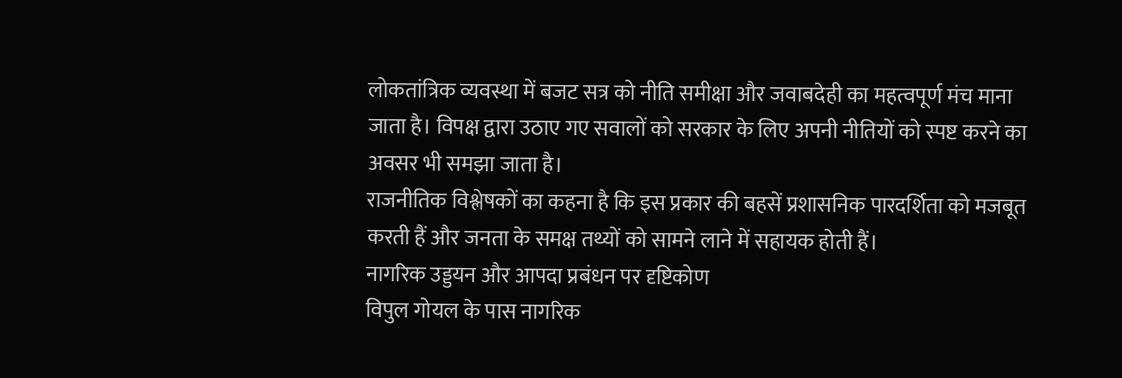लोकतांत्रिक व्यवस्था में बजट सत्र को नीति समीक्षा और जवाबदेही का महत्वपूर्ण मंच माना जाता है। विपक्ष द्वारा उठाए गए सवालों को सरकार के लिए अपनी नीतियों को स्पष्ट करने का अवसर भी समझा जाता है।
राजनीतिक विश्लेषकों का कहना है कि इस प्रकार की बहसें प्रशासनिक पारदर्शिता को मजबूत करती हैं और जनता के समक्ष तथ्यों को सामने लाने में सहायक होती हैं।
नागरिक उड्डयन और आपदा प्रबंधन पर दृष्टिकोण
विपुल गोयल के पास नागरिक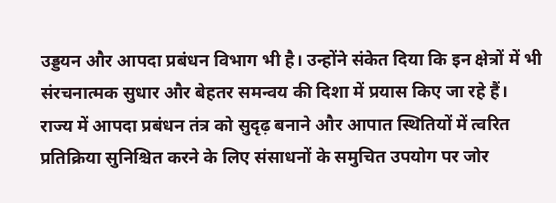उड्डयन और आपदा प्रबंधन विभाग भी है। उन्होंने संकेत दिया कि इन क्षेत्रों में भी संरचनात्मक सुधार और बेहतर समन्वय की दिशा में प्रयास किए जा रहे हैं।
राज्य में आपदा प्रबंधन तंत्र को सुदृढ़ बनाने और आपात स्थितियों में त्वरित प्रतिक्रिया सुनिश्चित करने के लिए संसाधनों के समुचित उपयोग पर जोर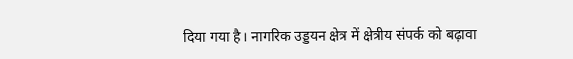दिया गया है। नागरिक उड्डयन क्षेत्र में क्षेत्रीय संपर्क को बढ़ावा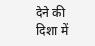देने की दिशा में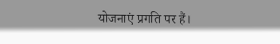योजनाएं प्रगति पर हैं।